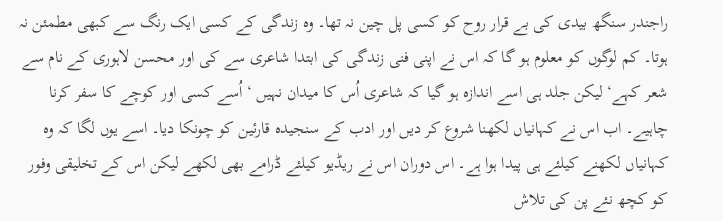راجندر سنگھ بیدی کی بے قرار روح کو کسی پل چین نہ تھا۔ وہ زندگی کے کسی ایک رنگ سے کبھی مطمئن نہ ہوتا۔ کم لوگوں کو معلوم ہو گا کہ اس نے اپنی فنی زندگی کی ابتدا شاعری سے کی اور محسن لاہوری کے نام سے شعر کہے‘ لیکن جلد ہی اسے اندازہ ہو گیا کہ شاعری اُس کا میدان نہیں ‘ اُسے کسی اور کوچے کا سفر کرنا چاہیے۔ اب اس نے کہانیاں لکھنا شروع کر دیں اور ادب کے سنجیدہ قارئین کو چونکا دیا۔ اسے یوں لگا کہ وہ کہانیاں لکھنے کیلئے ہی پیدا ہوا ہے۔ اس دوران اس نے ریڈیو کیلئے ڈرامے بھی لکھے لیکن اس کے تخلیقی وفور کو کچھ نئے پن کی تلاش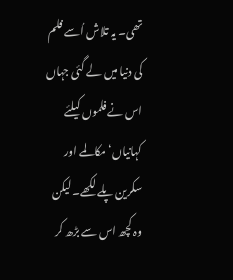تھی۔ یہ تلاش اُسے فلم کی دنیا میں لے گئی جہاں اس نے فلموں کیلئے کہانیاں‘ مکالمے اور سکرین پلے لکھے۔ لیکن وہ کچھ اس سے بڑھ کر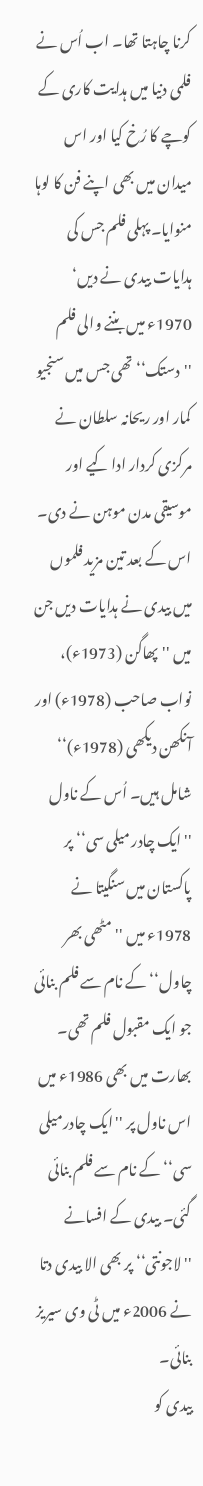کرنا چاہتا تھا۔ اب اُس نے فلمی دنیا میں ہدایت کاری کے کوچے کا رُخ کیا اور اس میدان میں بھی اپنے فن کا لوہا منوایا۔ پہلی فلم جس کی ہدایات بیدی نے دیں‘ 1970ء میں بننے والی فلم ''دستک‘‘ تھی جس میں سنجیو کمار اور ریحانہ سلطان نے مرکزی کردار ادا کیے اور موسیقی مدن موہن نے دی۔ اس کے بعد تین مزید فلموں میں بیدی نے ہدایات دیں جن میں ''پھاگن (1973ء)، نواب صاحب (1978ء) اور آنکھن دیکھی (1978ء)‘‘ شامل ہیں۔ اُس کے ناول ''ایک چادر میلی سی‘‘ پر پاکستان میں سنگیتا نے 1978ء میں ''مٹھی بھر چاول‘‘ کے نام سے فلم بنائی جو ایک مقبول فلم تھی۔ بھارت میں بھی 1986ء میں اس ناول پر ''ایک چادرمیلی سی‘‘ کے نام سے فلم بنائی گئی۔ بیدی کے افسانے ''لاجونتی‘‘ پر بھی الا بیدی دتا نے 2006ء میں ٹی وی سیریز بنائی۔
بیدی کو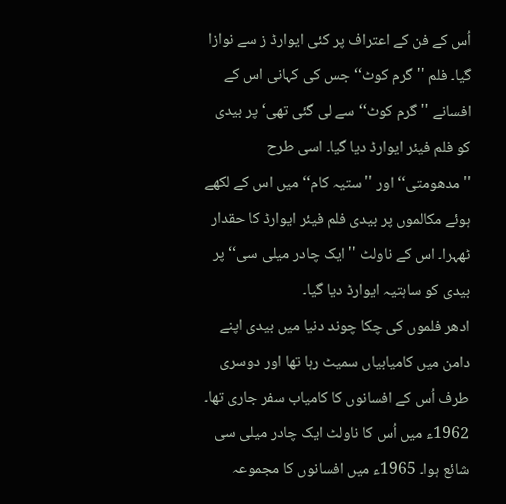اُس کے فن کے اعتراف پر کئی ایوارڈ ز سے نوازا گیا۔ فلم ''گرم کوٹ‘‘ جس کی کہانی اس کے افسانے ''گرم کوٹ‘‘ سے لی گئی تھی‘ پر بیدی کو فلم فیئر ایوارڈ دیا گیا۔ اسی طرح ''مدھومتی‘‘ اور ''ستیہ کام‘‘ میں اس کے لکھے ہوئے مکالموں پر بیدی فلم فیئر ایوارڈ کا حقدار ٹھہرا۔ اس کے ناولٹ ''ایک چادر میلی سی‘‘ پر بیدی کو ساہتیہ ایوارڈ دیا گیا۔
ادھر فلموں کی چکا چوند دنیا میں بیدی اپنے دامن میں کامیابیاں سمیٹ رہا تھا اور دوسری طرف اُس کے افسانوں کا کامیاب سفر جاری تھا۔ 1962ء میں اُس کا ناولٹ ایک چادر میلی سی شائع ہوا۔ 1965ء میں افسانوں کا مجموعہ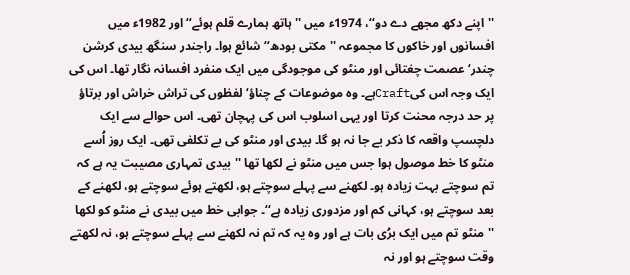''اپنے دکھ مجھے دے دو‘‘، 1974ء میں ''ہاتھ ہمارے قلم ہوئے‘‘ اور 1982ء میں افسانوں اور خاکوں کا مجموعہ ''مکتی بودھ‘‘ شائع ہوا۔ راجندر سنگھ بیدی کرشن چندر‘ عصمت چغتائی اور منٹو کی موجودگی میں ایک منفرد افسانہ نگار تھا۔ اس کی ایک وجہ اس کیCraftہے۔ وہ موضوعات کے چناؤ‘ لفظوں کی تراش خراش اور برتاؤ پر حد درجہ محنت کرتا اور یہی اسلوب اس کی پہچان تھی۔ اس حوالے سے ایک دلچسپ واقعہ کا ذکر بے جا نہ ہو گا۔ بیدی اور منٹو کی بے تکلفی تھی۔ ایک روز اُسے منٹو کا خط موصول ہوا جس میں منٹو نے لکھا تھا ''بیدی تمہاری مصیبت یہ ہے کہ تم سوچتے بہت زیادہ ہو۔ لکھنے سے پہلے سوچتے ہو، لکھتے ہوئے سوچتے ہو، لکھنے کے بعد سوچتے ہو، کہانی کم اور مزدوری زیادہ ہے‘‘۔ جوابی خط میں بیدی نے منٹو کو لکھا ''منٹو تم میں ایک برُی بات ہے اور وہ یہ کہ تم نہ لکھنے سے پہلے سوچتے ہو، نہ لکھتے وقت سوچتے ہو اور نہ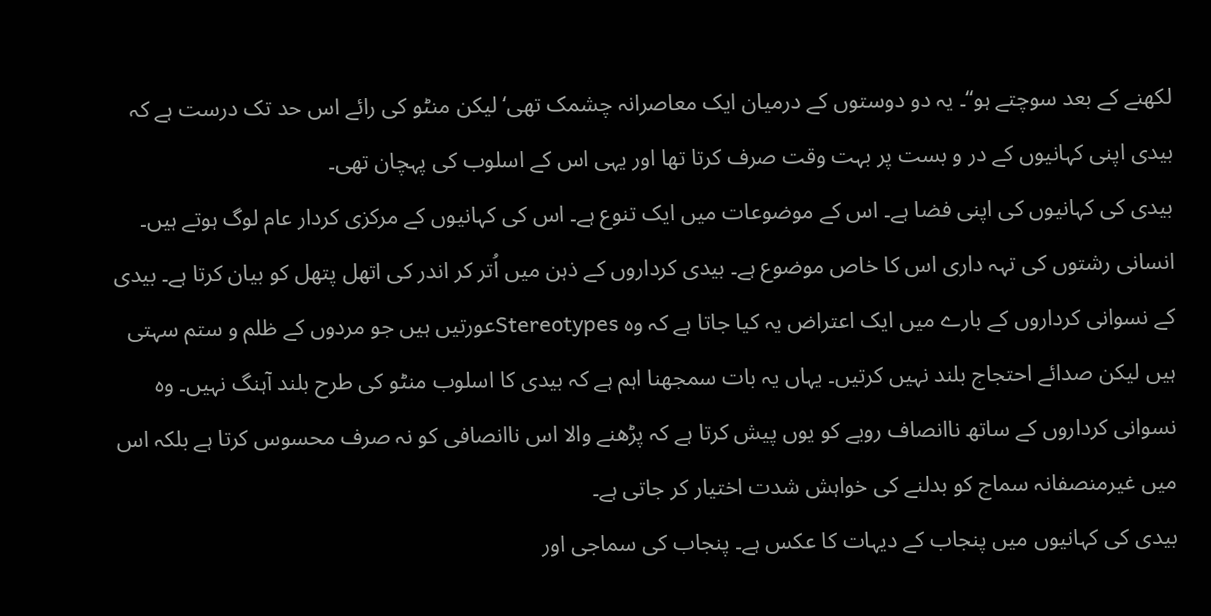لکھنے کے بعد سوچتے ہو‘‘۔ یہ دو دوستوں کے درمیان ایک معاصرانہ چشمک تھی‘ لیکن منٹو کی رائے اس حد تک درست ہے کہ بیدی اپنی کہانیوں کے در و بست پر بہت وقت صرف کرتا تھا اور یہی اس کے اسلوب کی پہچان تھی۔
بیدی کی کہانیوں کی اپنی فضا ہے۔ اس کے موضوعات میں ایک تنوع ہے۔ اس کی کہانیوں کے مرکزی کردار عام لوگ ہوتے ہیں۔ انسانی رشتوں کی تہہ داری اس کا خاص موضوع ہے۔ بیدی کرداروں کے ذہن میں اُتر کر اندر کی اتھل پتھل کو بیان کرتا ہے۔ بیدی کے نسوانی کرداروں کے بارے میں ایک اعتراض یہ کیا جاتا ہے کہ وہ Stereotypesعورتیں ہیں جو مردوں کے ظلم و ستم سہتی ہیں لیکن صدائے احتجاج بلند نہیں کرتیں۔ یہاں یہ بات سمجھنا اہم ہے کہ بیدی کا اسلوب منٹو کی طرح بلند آہنگ نہیں۔ وہ نسوانی کرداروں کے ساتھ ناانصاف رویے کو یوں پیش کرتا ہے کہ پڑھنے والا اس ناانصافی کو نہ صرف محسوس کرتا ہے بلکہ اس میں غیرمنصفانہ سماج کو بدلنے کی خواہش شدت اختیار کر جاتی ہے۔
بیدی کی کہانیوں میں پنجاب کے دیہات کا عکس ہے۔ پنجاب کی سماجی اور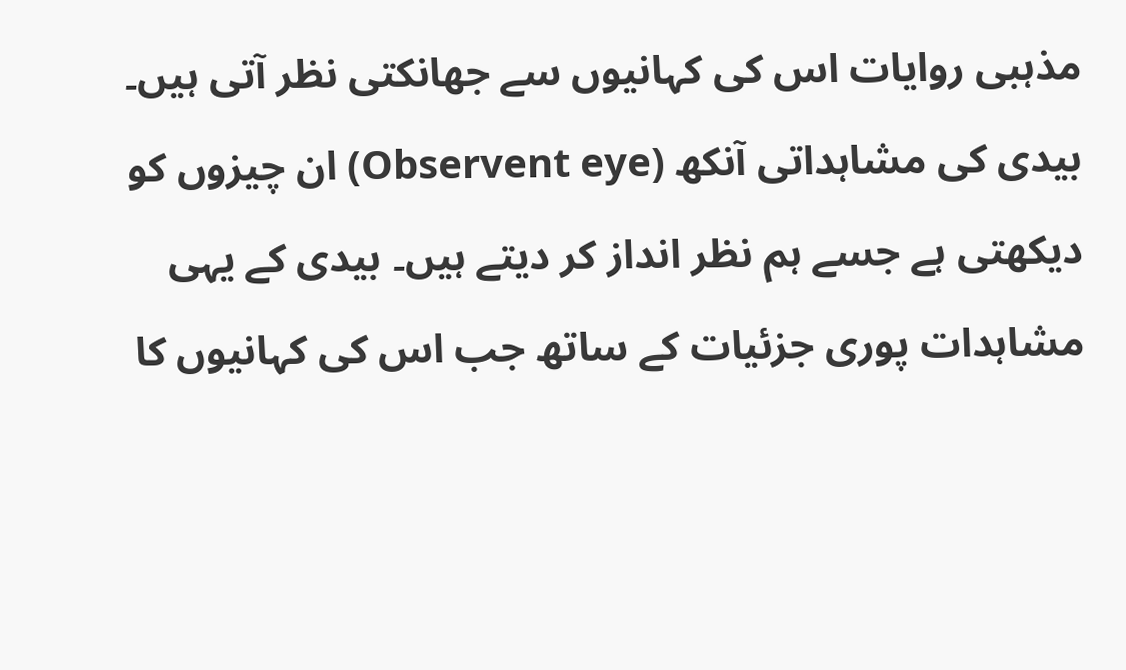مذہبی روایات اس کی کہانیوں سے جھانکتی نظر آتی ہیں۔ بیدی کی مشاہداتی آنکھ (Observent eye) ان چیزوں کو دیکھتی ہے جسے ہم نظر انداز کر دیتے ہیں۔ بیدی کے یہی مشاہدات پوری جزئیات کے ساتھ جب اس کی کہانیوں کا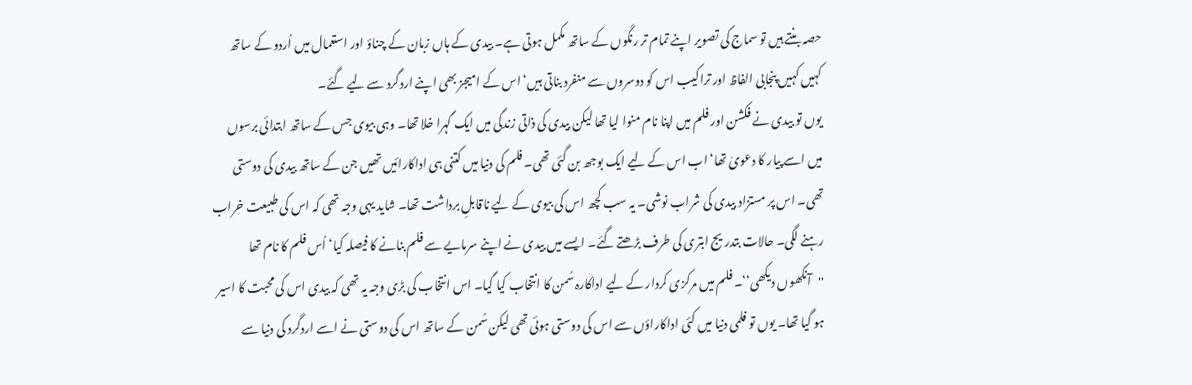حصہ بنتے ہیں تو سماج کی تصویر اپنے تمام تر رنگوں کے ساتھ مکمل ہوتی ہے۔ بیدی کے ہاں زبان کے چناؤ اور استعمال میں اُردو کے ساتھ کہیں کہیں پنجابی الفاظ اور تراکیب اس کو دوسروں سے منفرد بناتی ہیں‘ اس کے امیجز بھی اپنے اردگرد سے لیے گئے۔
یوں تو بیدی نے فکشن اور فلم میں اپنا نام منوا لیا تھا لیکن بیدی کی ذاتی زندگی میں ایک گہرا خلا تھا۔ وہی بیوی جس کے ساتھ ابتدائی برسوں میں اسے پیار کا دعویٰ تھا‘ اب اس کے لیے ایک بوجھ بن گئی تھی۔ فلم کی دنیا میں کتنی ہی اداکارائیں تھیں جن کے ساتھ بیدی کی دوستی تھی۔ اس پر مستزاد بیدی کی شراب نوشی۔ یہ سب کچھ اس کی بیوی کے لیے ناقابلِ برداشت تھا۔ شاید یہی وجہ تھی کہ اس کی طبیعت خراب رہنے لگی۔ حالات بتدریج ابتری کی طرف بڑھتے گئے۔ ایسے میں بیدی نے اپنے سرمایے سے فلم بنانے کا فیصلہ کیا‘ اُس فلم کا نام تھا ''آنکھوں دیکھی‘‘۔ فلم میں مرکزی کردار کے لیے اداکارہ سُمن کا انتخاب کیا گیا۔ اس انتخاب کی بڑی وجہ یہ تھی کہ بیدی اس کی محبت کا اسیر ہو گیا تھا۔ یوں تو فلمی دنیا میں کئی اداکاراؤں سے اس کی دوستی ہوئی تھی لیکن سُمن کے ساتھ اس کی دوستی نے اسے اردگرد کی دنیا سے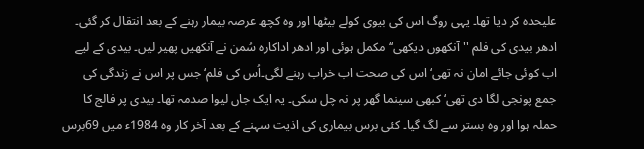علیحدہ کر دیا تھا۔ یہی روگ اس کی بیوی کولے بیٹھا اور وہ کچھ عرصہ بیمار رہنے کے بعد انتقال کر گئی۔ ادھر بیدی کی فلم ''آنکھوں دیکھی‘‘ مکمل ہوئی اور ادھر اداکارہ سُمن نے آنکھیں پھیر لیں۔ بیدی کے لیے اب کوئی جائے امان نہ تھی‘ اس کی صحت اب خراب رہنے لگی۔اُس کی فلم‘ جس پر اس نے زندگی کی جمع پونجی لگا دی تھی‘ کبھی سینما گھر پر نہ چل سکی۔ یہ ایک جاں لیوا صدمہ تھا۔ بیدی پر فالج کا حملہ ہوا اور وہ بستر سے لگ گیا۔ کئی برس بیماری کی اذیت سہنے کے بعد آخر کار وہ 1984ء میں 69برس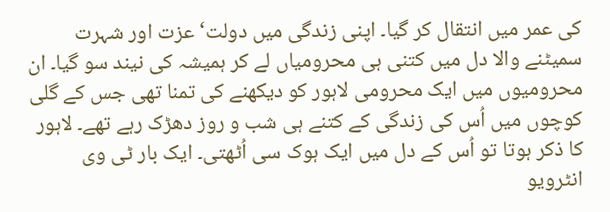کی عمر میں انتقال کر گیا۔ اپنی زندگی میں دولت‘ عزت اور شہرت سمیٹنے والا دل میں کتنی ہی محرومیاں لے کر ہمیشہ کی نیند سو گیا۔ ان محرومیوں میں ایک محرومی لاہور کو دیکھنے کی تمنا تھی جس کے گلی کوچوں میں اُس کی زندگی کے کتنے ہی شب و روز دھڑک رہے تھے۔ لاہور کا ذکر ہوتا تو اُس کے دل میں ایک ہوک سی اُٹھتی۔ ایک بار ٹی وی انٹرویو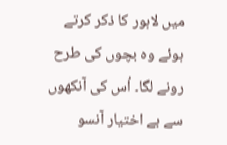میں لاہور کا ذکر کرتے ہوئے وہ بچوں کی طرح رونے لگا۔ اُس کی آنکھوں سے بے اختیار آنسو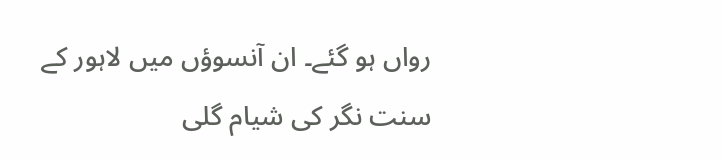رواں ہو گئے۔ ان آنسوؤں میں لاہور کے سنت نگر کی شیام گلی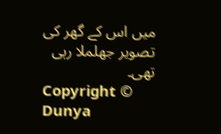میں اس کے گھر کی تصویر جھلملا رہی تھی۔
Copyright © Dunya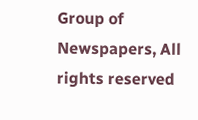Group of Newspapers, All rights reserved